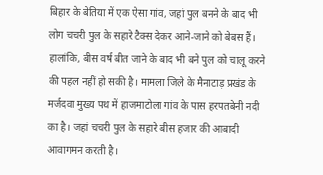बिहार के बेतिया में एक ऐसा गांव, जहां पुल बनने के बाद भी लोग चचरी पुल के सहारे टैक्स देकर आने-जाने को बेबस हैं। हालांकि, बीस वर्ष बीत जाने के बाद भी बने पुल को चालू करने की पहल नहीं हो सकी है। मामला जिले के मैनाटाड़ प्रखंड के मर्जदवा मुख्य पथ में हाजमाटोला गांव के पास हरपतबेनी नदी का है। जहां चचरी पुल के सहारे बीस हजार की आबादी आवागमन करती है।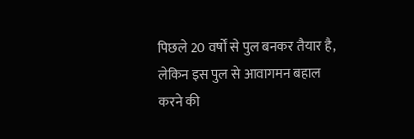पिछले 20 वर्षों से पुल बनकर तैयार है, लेकिन इस पुल से आवागमन बहाल करने की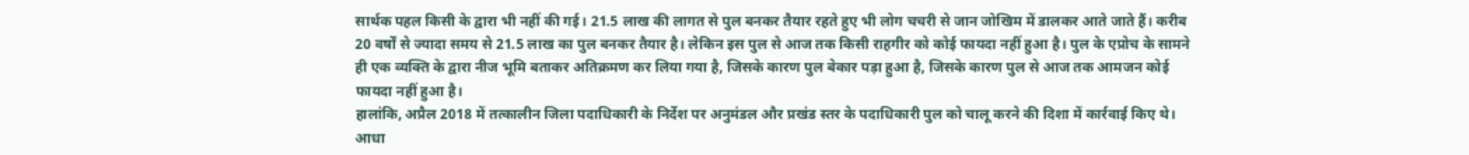सार्थक पहल किसी के द्वारा भी नहीं की गई। 21.5 लाख की लागत से पुल बनकर तैयार रहते हुए भी लोग चचरी से जान जोखिम में डालकर आते जाते हैं। करीब 20 वर्षों से ज्यादा समय से 21.5 लाख का पुल बनकर तैयार है। लेकिन इस पुल से आज तक किसी राहगीर को कोई फायदा नहीं हुआ है। पुल के एप्रोच के सामने ही एक व्यक्ति के द्वारा नीज भूमि बताकर अतिक्रमण कर लिया गया है, जिसके कारण पुल बेकार पड़ा हुआ है, जिसके कारण पुल से आज तक आमजन कोई फायदा नहीं हुआ है।
हालांकि, अप्रैल 2018 में तत्कालीन जिला पदाधिकारी के निर्देश पर अनुमंडल और प्रखंड स्तर के पदाधिकारी पुल को चालू करने की दिशा में कार्रवाई किए थे। आधा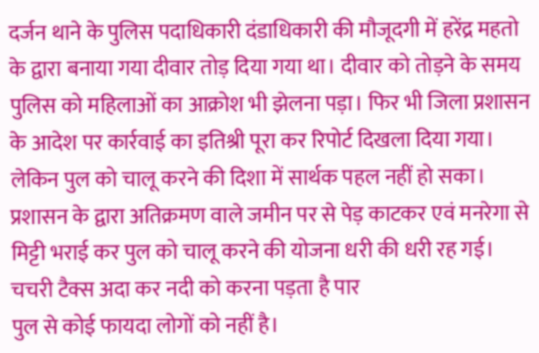दर्जन थाने के पुलिस पदाधिकारी दंडाधिकारी की मौजूदगी में हरेंद्र महतो के द्वारा बनाया गया दीवार तोड़ दिया गया था। दीवार को तोड़ने के समय पुलिस को महिलाओं का आक्रोश भी झेलना पड़ा। फिर भी जिला प्रशासन के आदेश पर कार्रवाई का इतिश्री पूरा कर रिपोर्ट दिखला दिया गया। लेकिन पुल को चालू करने की दिशा में सार्थक पहल नहीं हो सका। प्रशासन के द्वारा अतिक्रमण वाले जमीन पर से पेड़ काटकर एवं मनरेगा से मिट्टी भराई कर पुल को चालू करने की योजना धरी की धरी रह गई।
चचरी टैक्स अदा कर नदी को करना पड़ता है पार
पुल से कोई फायदा लोगों को नहीं है।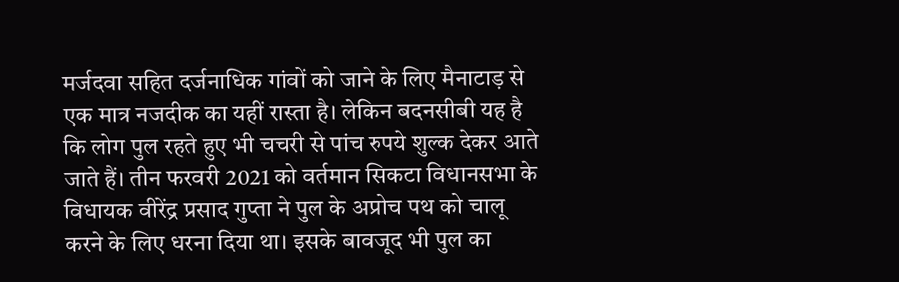मर्जदवा सहित दर्जनाधिक गांवों को जाने के लिए मैनाटाड़ से एक मात्र नजदीक का यहीं रास्ता है। लेकिन बदनसीबी यह है कि लोग पुल रहते हुए भी चचरी से पांच रुपये शुल्क देकर आते जाते हैं। तीन फरवरी 2021 को वर्तमान सिकटा विधानसभा के विधायक वीरेंद्र प्रसाद गुप्ता ने पुल के अप्रोच पथ को चालू करने के लिए धरना दिया था। इसके बावजूद भी पुल का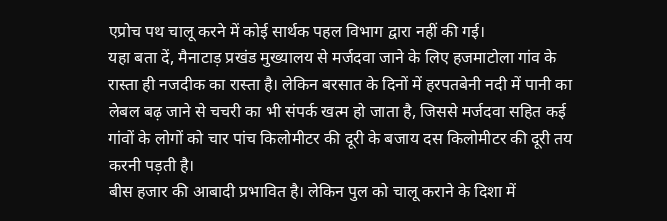एप्रोच पथ चालू करने में कोई सार्थक पहल विभाग द्वारा नहीं की गई।
यहा बता दें, मैनाटाड़ प्रखंड मुख्यालय से मर्जदवा जाने के लिए हजमाटोला गांव के रास्ता ही नजदीक का रास्ता है। लेकिन बरसात के दिनों में हरपतबेनी नदी में पानी का लेबल बढ़ जाने से चचरी का भी संपर्क खत्म हो जाता है, जिससे मर्जदवा सहित कई गांवों के लोगों को चार पांच किलोमीटर की दूरी के बजाय दस किलोमीटर की दूरी तय करनी पड़ती है।
बीस हजार की आबादी प्रभावित है। लेकिन पुल को चालू कराने के दिशा में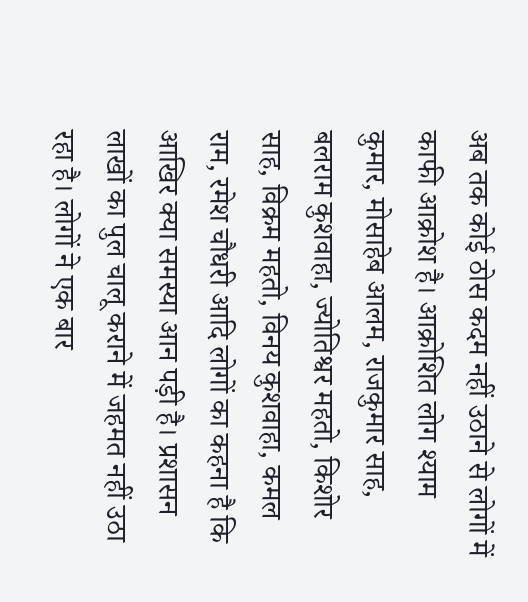अब तक कोई ठोस कदम नहीं उठाने से लोगों में काफी आक्रोश है। आक्रोशित लोग श्याम कुमार, मोसाहेब आलम, राजकुमार साह, बलराम कुशवाहा, ज्योतिश्वर महतो, किशोर साह, विक्रम महतो, विनय कुशवाहा, कमल राम, रमेश चौधरी आदि लोगों का कहना है कि आखिर क्या समस्या आन पड़ी है। प्रशासन लाखों का पुल चालू कराने में जहमत नहीं उठा रहा है। लोगों ने एक बार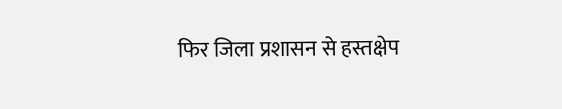फिर जिला प्रशासन से हस्तक्षेप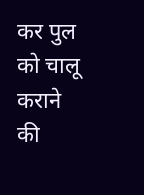कर पुल को चालू कराने की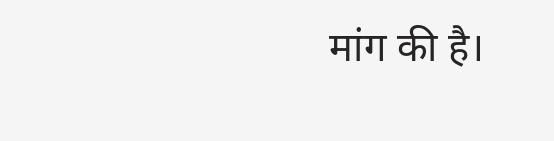मांग की है।